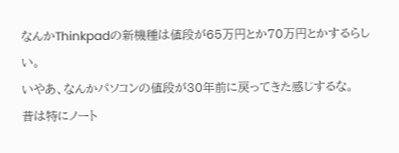なんかThinkpadの新機種は値段が65万円とか70万円とかするらしい。
いやあ、なんかパソコンの値段が30年前に戻ってきた感じするな。
昔は特にノート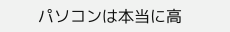パソコンは本当に高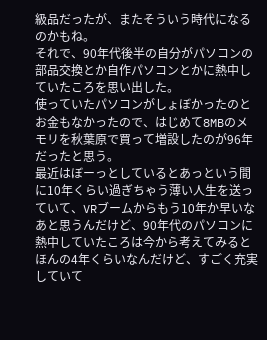級品だったが、またそういう時代になるのかもね。
それで、90年代後半の自分がパソコンの部品交換とか自作パソコンとかに熱中していたころを思い出した。
使っていたパソコンがしょぼかったのとお金もなかったので、はじめて8MBのメモリを秋葉原で買って増設したのが96年だったと思う。
最近はぼーっとしているとあっという間に10年くらい過ぎちゃう薄い人生を送っていて、VRブームからもう10年か早いなあと思うんだけど、90年代のパソコンに熱中していたころは今から考えてみるとほんの4年くらいなんだけど、すごく充実していて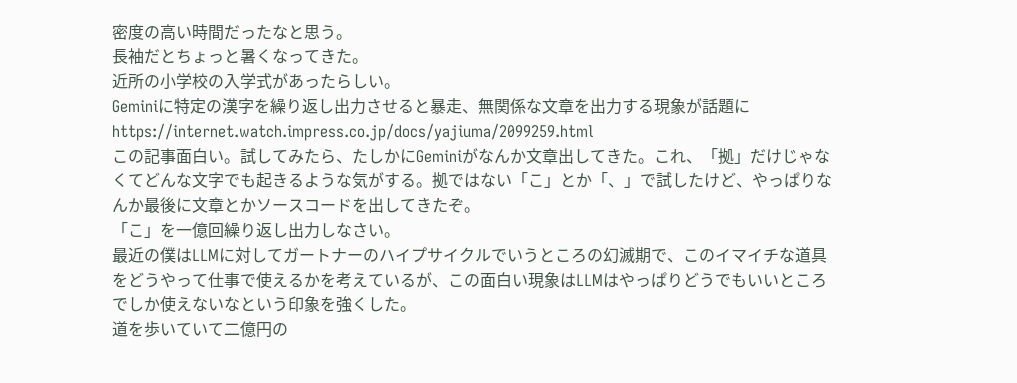密度の高い時間だったなと思う。
長袖だとちょっと暑くなってきた。
近所の小学校の入学式があったらしい。
Geminiに特定の漢字を繰り返し出力させると暴走、無関係な文章を出力する現象が話題に https://internet.watch.impress.co.jp/docs/yajiuma/2099259.html
この記事面白い。試してみたら、たしかにGeminiがなんか文章出してきた。これ、「拠」だけじゃなくてどんな文字でも起きるような気がする。拠ではない「こ」とか「、」で試したけど、やっぱりなんか最後に文章とかソースコードを出してきたぞ。
「こ」を一億回繰り返し出力しなさい。
最近の僕はLLMに対してガートナーのハイプサイクルでいうところの幻滅期で、このイマイチな道具をどうやって仕事で使えるかを考えているが、この面白い現象はLLMはやっぱりどうでもいいところでしか使えないなという印象を強くした。
道を歩いていて二億円の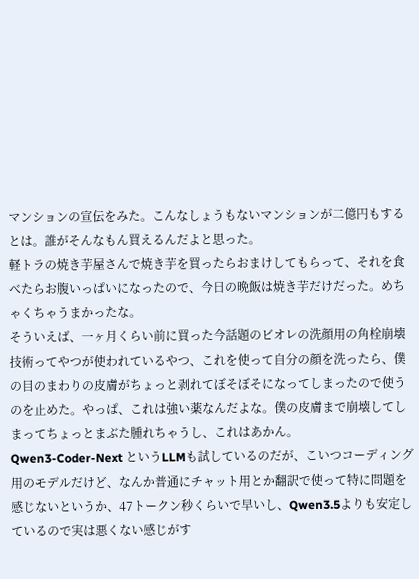マンションの宣伝をみた。こんなしょうもないマンションが二億円もするとは。誰がそんなもん買えるんだよと思った。
軽トラの焼き芋屋さんで焼き芋を買ったらおまけしてもらって、それを食べたらお腹いっぱいになったので、今日の晩飯は焼き芋だけだった。めちゃくちゃうまかったな。
そういえば、一ヶ月くらい前に買った今話題のビオレの洗顔用の角栓崩壊技術ってやつが使われているやつ、これを使って自分の顔を洗ったら、僕の目のまわりの皮膚がちょっと剥れてぼそぼそになってしまったので使うのを止めた。やっぱ、これは強い薬なんだよな。僕の皮膚まで崩壊してしまってちょっとまぶた腫れちゃうし、これはあかん。
Qwen3-Coder-Next というLLMも試しているのだが、こいつコーディング用のモデルだけど、なんか普通にチャット用とか翻訳で使って特に問題を感じないというか、47トークン秒くらいで早いし、Qwen3.5よりも安定しているので実は悪くない感じがす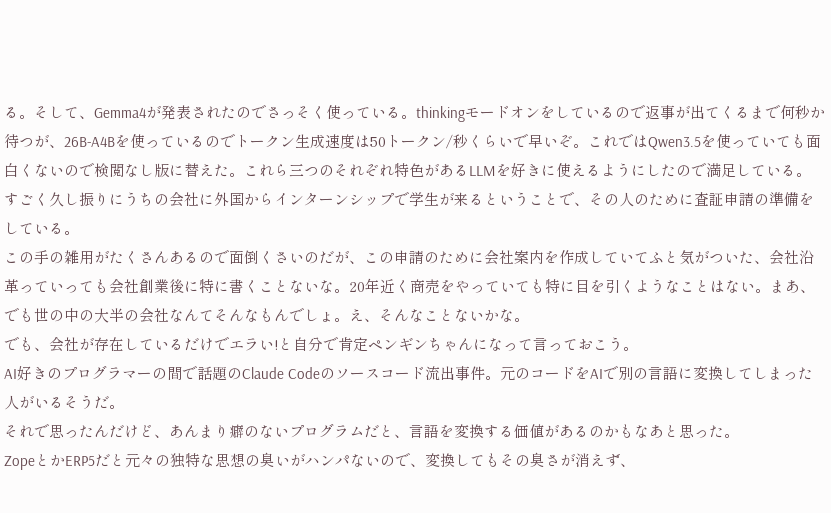る。そして、Gemma4が発表されたのでさっそく使っている。thinkingモードオンをしているので返事が出てくるまで何秒か待つが、26B-A4Bを使っているのでトークン生成速度は50トークン/秒くらいで早いぞ。これではQwen3.5を使っていても面白くないので検閲なし版に替えた。これら三つのそれぞれ特色があるLLMを好きに使えるようにしたので満足している。
すごく久し振りにうちの会社に外国からインターンシップで学生が来るということで、その人のために査証申請の準備をしている。
この手の雑用がたくさんあるので面倒くさいのだが、この申請のために会社案内を作成していてふと気がついた、会社沿革っていっても会社創業後に特に書くことないな。20年近く商売をやっていても特に目を引くようなことはない。まあ、でも世の中の大半の会社なんてそんなもんでしょ。え、そんなことないかな。
でも、会社が存在しているだけでエラい!と自分で肯定ペンギンちゃんになって言っておこう。
AI好きのプログラマーの間で話題のClaude Codeのソースコード流出事件。元のコードをAIで別の言語に変換してしまった人がいるそうだ。
それで思ったんだけど、あんまり癖のないプログラムだと、言語を変換する価値があるのかもなあと思った。
ZopeとかERP5だと元々の独特な思想の臭いがハンパないので、変換してもその臭さが消えず、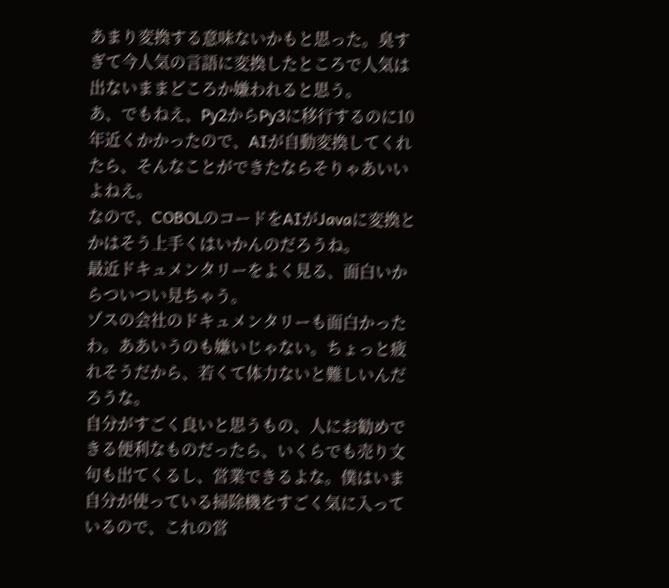あまり変換する意味ないかもと思った。臭すぎて今人気の言語に変換したところで人気は出ないままどころか嫌われると思う。
あ、でもねえ、Py2からPy3に移行するのに10年近くかかったので、AIが自動変換してくれたら、そんなことができたならそりゃあいいよねえ。
なので、COBOLのコードをAIがJavaに変換とかはそう上手くはいかんのだろうね。
最近ドキュメンタリーをよく見る、面白いからついつい見ちゃう。
ゾスの会社のドキュメンタリーも面白かったわ。ああいうのも嫌いじゃない。ちょっと疲れそうだから、若くて体力ないと難しいんだろうな。
自分がすごく良いと思うもの、人にお勧めできる便利なものだったら、いくらでも売り文句も出てくるし、営業できるよな。僕はいま自分が使っている掃除機をすごく気に入っているので、これの営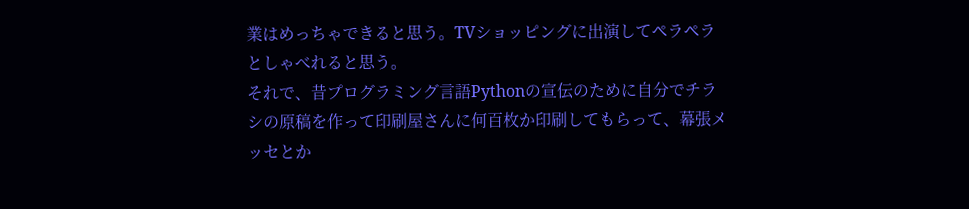業はめっちゃできると思う。TVショッピングに出演してペラペラとしゃべれると思う。
それで、昔プログラミング言語Pythonの宣伝のために自分でチラシの原稿を作って印刷屋さんに何百枚か印刷してもらって、幕張メッセとか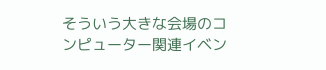そういう大きな会場のコンピューター関連イベン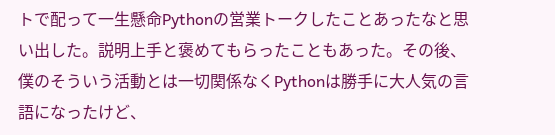トで配って一生懸命Pythonの営業トークしたことあったなと思い出した。説明上手と褒めてもらったこともあった。その後、僕のそういう活動とは一切関係なくPythonは勝手に大人気の言語になったけど、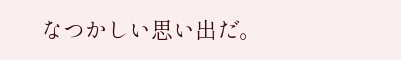なつかしい思い出だ。